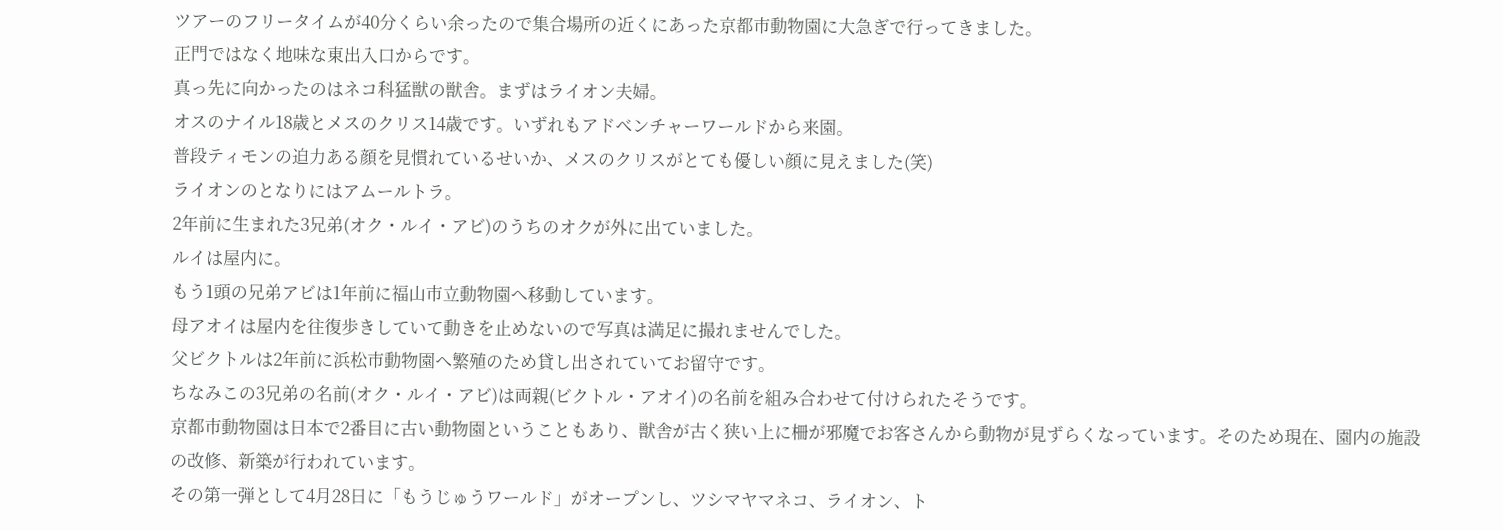ツアーのフリータイムが40分くらい余ったので集合場所の近くにあった京都市動物園に大急ぎで行ってきました。
正門ではなく地味な東出入口からです。
真っ先に向かったのはネコ科猛獣の獣舎。まずはライオン夫婦。
オスのナイル18歳とメスのクリス14歳です。いずれもアドベンチャーワールドから来園。
普段ティモンの迫力ある顔を見慣れているせいか、メスのクリスがとても優しい顔に見えました(笑)
ライオンのとなりにはアムールトラ。
2年前に生まれた3兄弟(オク・ルイ・アビ)のうちのオクが外に出ていました。
ルイは屋内に。
もう1頭の兄弟アビは1年前に福山市立動物園へ移動しています。
母アオイは屋内を往復歩きしていて動きを止めないので写真は満足に撮れませんでした。
父ビクトルは2年前に浜松市動物園へ繁殖のため貸し出されていてお留守です。
ちなみこの3兄弟の名前(オク・ルイ・アビ)は両親(ビクトル・アオイ)の名前を組み合わせて付けられたそうです。
京都市動物園は日本で2番目に古い動物園ということもあり、獣舎が古く狭い上に柵が邪魔でお客さんから動物が見ずらくなっています。そのため現在、園内の施設の改修、新築が行われています。
その第一弾として4月28日に「もうじゅうワールド」がオープンし、ツシマヤマネコ、ライオン、ト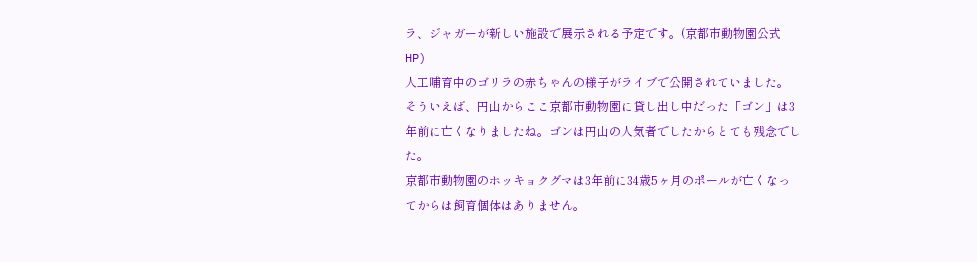ラ、ジャガーが新しい施設で展示される予定です。(京都市動物園公式HP)
人工哺育中のゴリラの赤ちゃんの様子がライブで公開されていました。
そういえば、円山からここ京都市動物園に貸し出し中だった「ゴン」は3年前に亡くなりましたね。ゴンは円山の人気者でしたからとても残念でした。
京都市動物園のホッキョクグマは3年前に34歳5ヶ月のポールが亡くなってからは飼育個体はありません。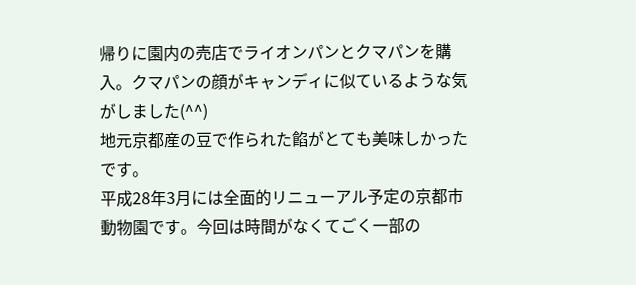帰りに園内の売店でライオンパンとクマパンを購入。クマパンの顔がキャンディに似ているような気がしました(^^)
地元京都産の豆で作られた餡がとても美味しかったです。
平成28年3月には全面的リニューアル予定の京都市動物園です。今回は時間がなくてごく一部の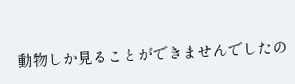動物しか見ることができませんでしたの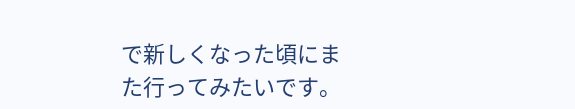で新しくなった頃にまた行ってみたいです。